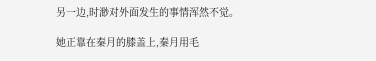另一边,时渺对外面发生的事情浑然不觉。

她正靠在秦月的膝盖上,秦月用毛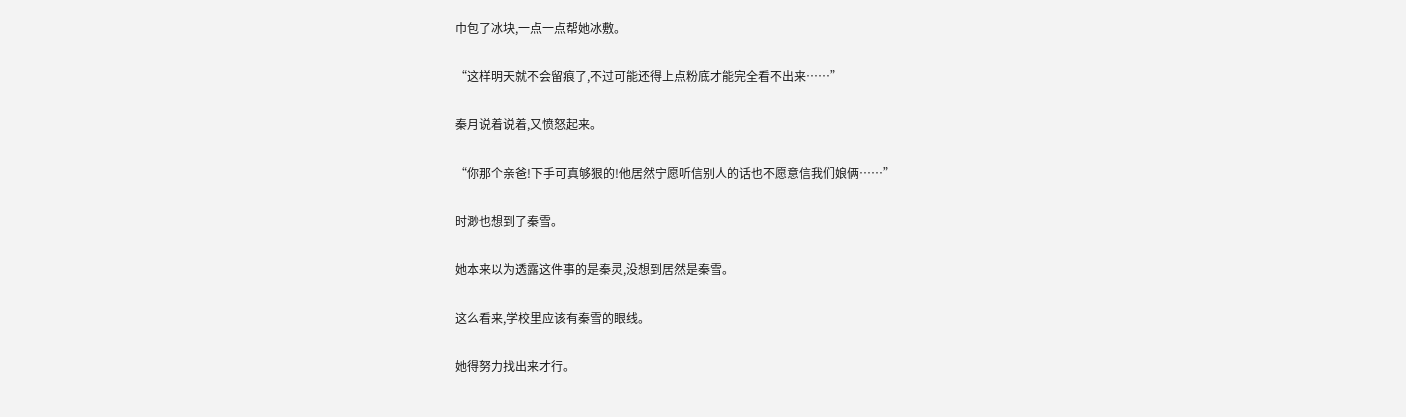巾包了冰块,一点一点帮她冰敷。

“这样明天就不会留痕了,不过可能还得上点粉底才能完全看不出来……”

秦月说着说着,又愤怒起来。

“你那个亲爸!下手可真够狠的!他居然宁愿听信别人的话也不愿意信我们娘俩……”

时渺也想到了秦雪。

她本来以为透露这件事的是秦灵,没想到居然是秦雪。

这么看来,学校里应该有秦雪的眼线。

她得努力找出来才行。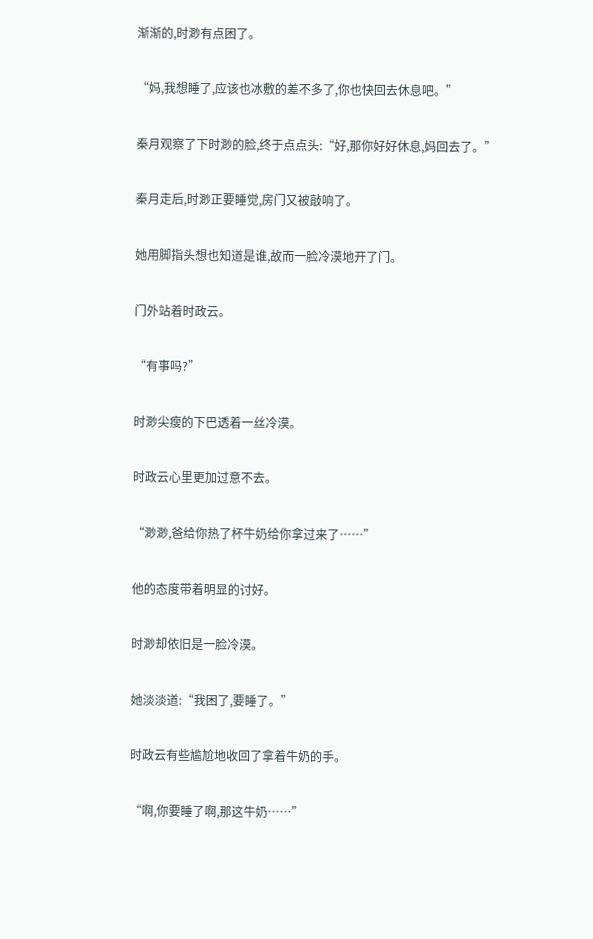渐渐的,时渺有点困了。

“妈,我想睡了,应该也冰敷的差不多了,你也快回去休息吧。”

秦月观察了下时渺的脸,终于点点头:“好,那你好好休息,妈回去了。”

秦月走后,时渺正要睡觉,房门又被敲响了。

她用脚指头想也知道是谁,故而一脸冷漠地开了门。

门外站着时政云。

“有事吗?”

时渺尖瘦的下巴透着一丝冷漠。

时政云心里更加过意不去。

“渺渺,爸给你热了杯牛奶给你拿过来了……”

他的态度带着明显的讨好。

时渺却依旧是一脸冷漠。

她淡淡道:“我困了,要睡了。”

时政云有些尴尬地收回了拿着牛奶的手。

“啊,你要睡了啊,那这牛奶……”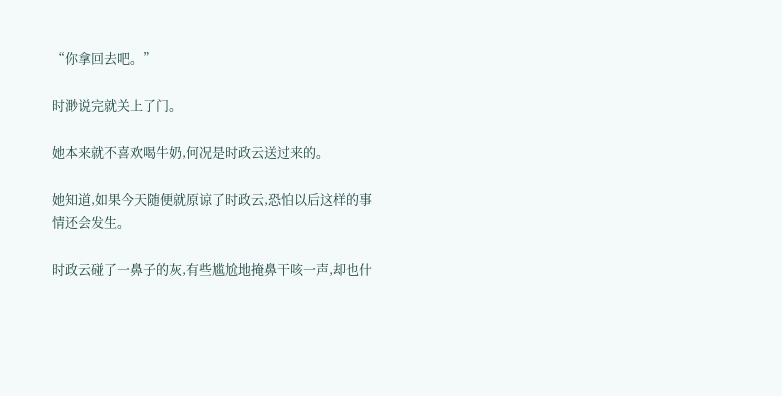“你拿回去吧。”

时渺说完就关上了门。

她本来就不喜欢喝牛奶,何况是时政云送过来的。

她知道,如果今天随便就原谅了时政云,恐怕以后这样的事情还会发生。

时政云碰了一鼻子的灰,有些尴尬地掩鼻干咳一声,却也什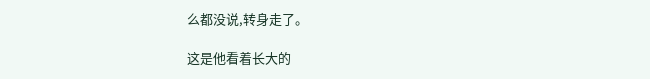么都没说,转身走了。

这是他看着长大的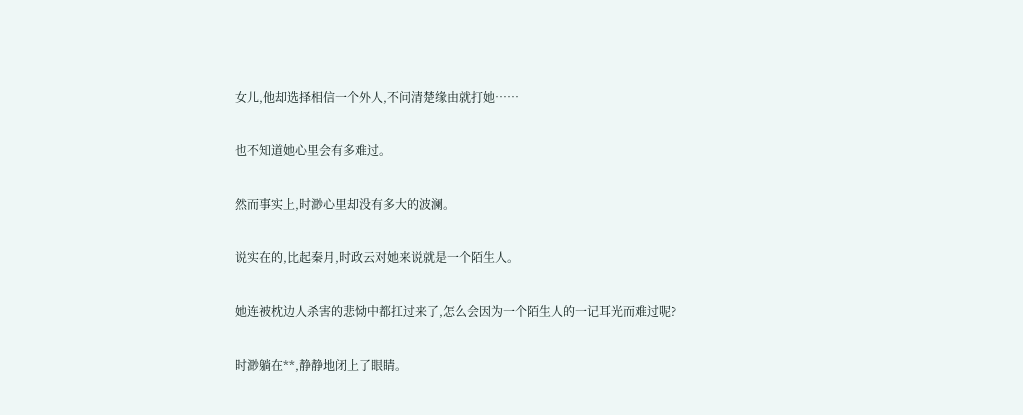女儿,他却选择相信一个外人,不问清楚缘由就打她……

也不知道她心里会有多难过。

然而事实上,时渺心里却没有多大的波澜。

说实在的,比起秦月,时政云对她来说就是一个陌生人。

她连被枕边人杀害的悲恸中都扛过来了,怎么会因为一个陌生人的一记耳光而难过呢?

时渺躺在**,静静地闭上了眼睛。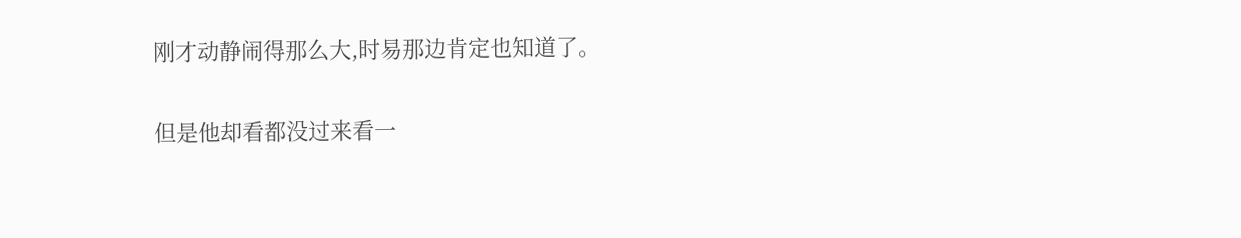刚才动静闹得那么大,时易那边肯定也知道了。

但是他却看都没过来看一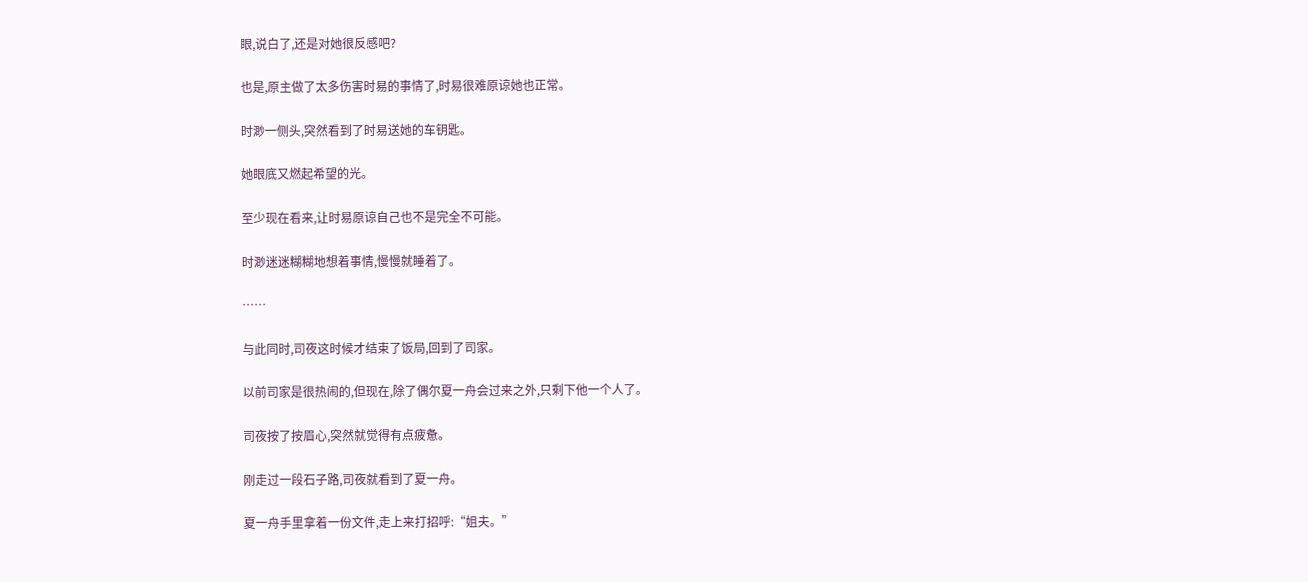眼,说白了,还是对她很反感吧?

也是,原主做了太多伤害时易的事情了,时易很难原谅她也正常。

时渺一侧头,突然看到了时易送她的车钥匙。

她眼底又燃起希望的光。

至少现在看来,让时易原谅自己也不是完全不可能。

时渺迷迷糊糊地想着事情,慢慢就睡着了。

……

与此同时,司夜这时候才结束了饭局,回到了司家。

以前司家是很热闹的,但现在,除了偶尔夏一舟会过来之外,只剩下他一个人了。

司夜按了按眉心,突然就觉得有点疲惫。

刚走过一段石子路,司夜就看到了夏一舟。

夏一舟手里拿着一份文件,走上来打招呼:“姐夫。”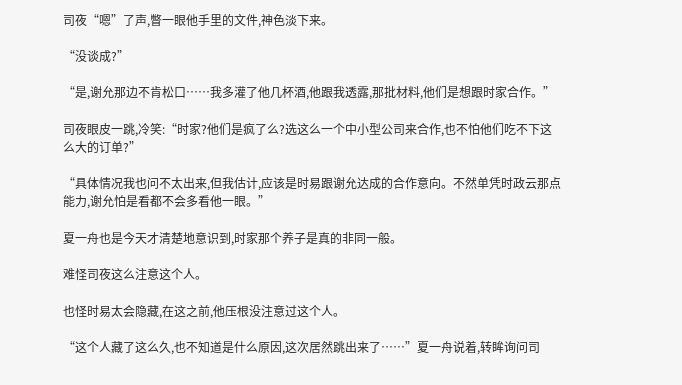司夜“嗯”了声,瞥一眼他手里的文件,神色淡下来。

“没谈成?”

“是,谢允那边不肯松口……我多灌了他几杯酒,他跟我透露,那批材料,他们是想跟时家合作。”

司夜眼皮一跳,冷笑:“时家?他们是疯了么?选这么一个中小型公司来合作,也不怕他们吃不下这么大的订单?”

“具体情况我也问不太出来,但我估计,应该是时易跟谢允达成的合作意向。不然单凭时政云那点能力,谢允怕是看都不会多看他一眼。”

夏一舟也是今天才清楚地意识到,时家那个养子是真的非同一般。

难怪司夜这么注意这个人。

也怪时易太会隐藏,在这之前,他压根没注意过这个人。

“这个人藏了这么久,也不知道是什么原因,这次居然跳出来了……”夏一舟说着,转眸询问司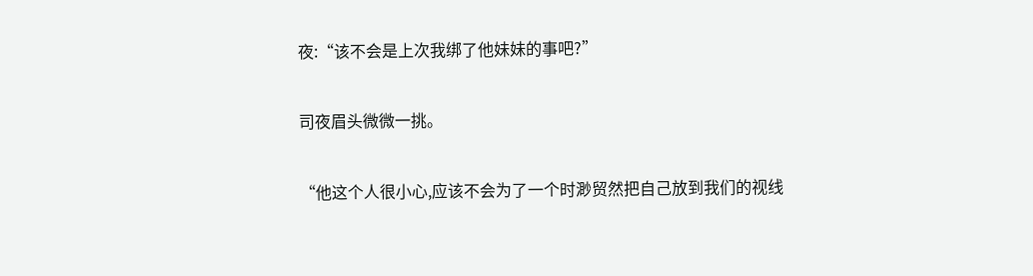夜:“该不会是上次我绑了他妹妹的事吧?”

司夜眉头微微一挑。

“他这个人很小心,应该不会为了一个时渺贸然把自己放到我们的视线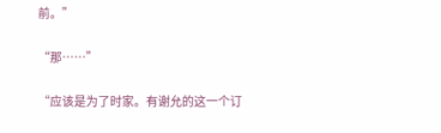前。”

“那……”

“应该是为了时家。有谢允的这一个订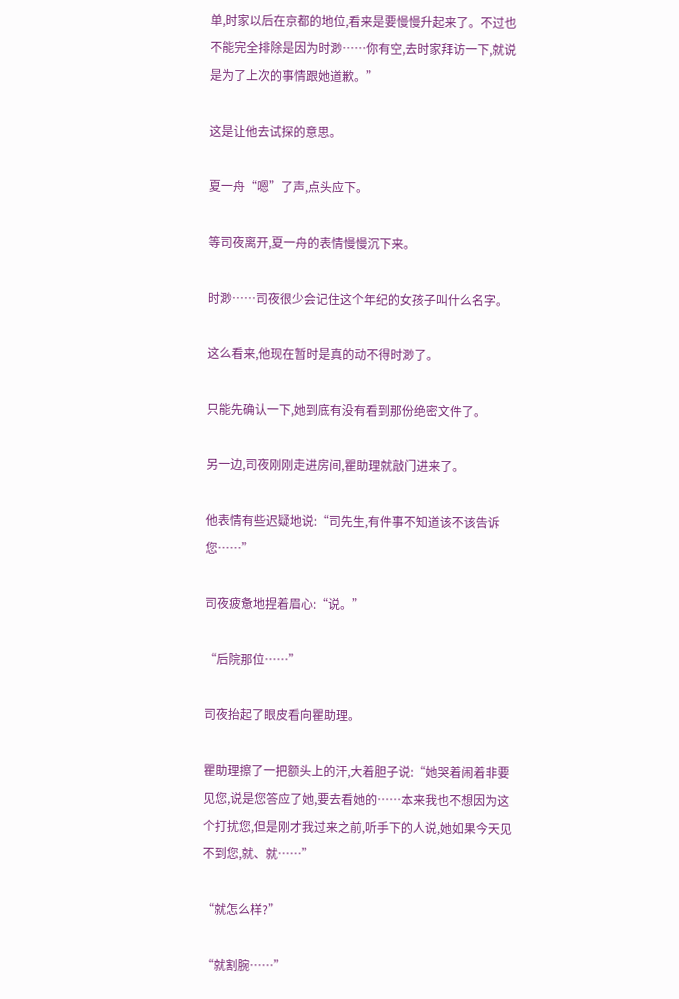单,时家以后在京都的地位,看来是要慢慢升起来了。不过也不能完全排除是因为时渺……你有空,去时家拜访一下,就说是为了上次的事情跟她道歉。”

这是让他去试探的意思。

夏一舟“嗯”了声,点头应下。

等司夜离开,夏一舟的表情慢慢沉下来。

时渺……司夜很少会记住这个年纪的女孩子叫什么名字。

这么看来,他现在暂时是真的动不得时渺了。

只能先确认一下,她到底有没有看到那份绝密文件了。

另一边,司夜刚刚走进房间,瞿助理就敲门进来了。

他表情有些迟疑地说:“司先生,有件事不知道该不该告诉您……”

司夜疲惫地捏着眉心:“说。”

“后院那位……”

司夜抬起了眼皮看向瞿助理。

瞿助理擦了一把额头上的汗,大着胆子说:“她哭着闹着非要见您,说是您答应了她,要去看她的……本来我也不想因为这个打扰您,但是刚才我过来之前,听手下的人说,她如果今天见不到您,就、就……”

“就怎么样?”

“就割腕……”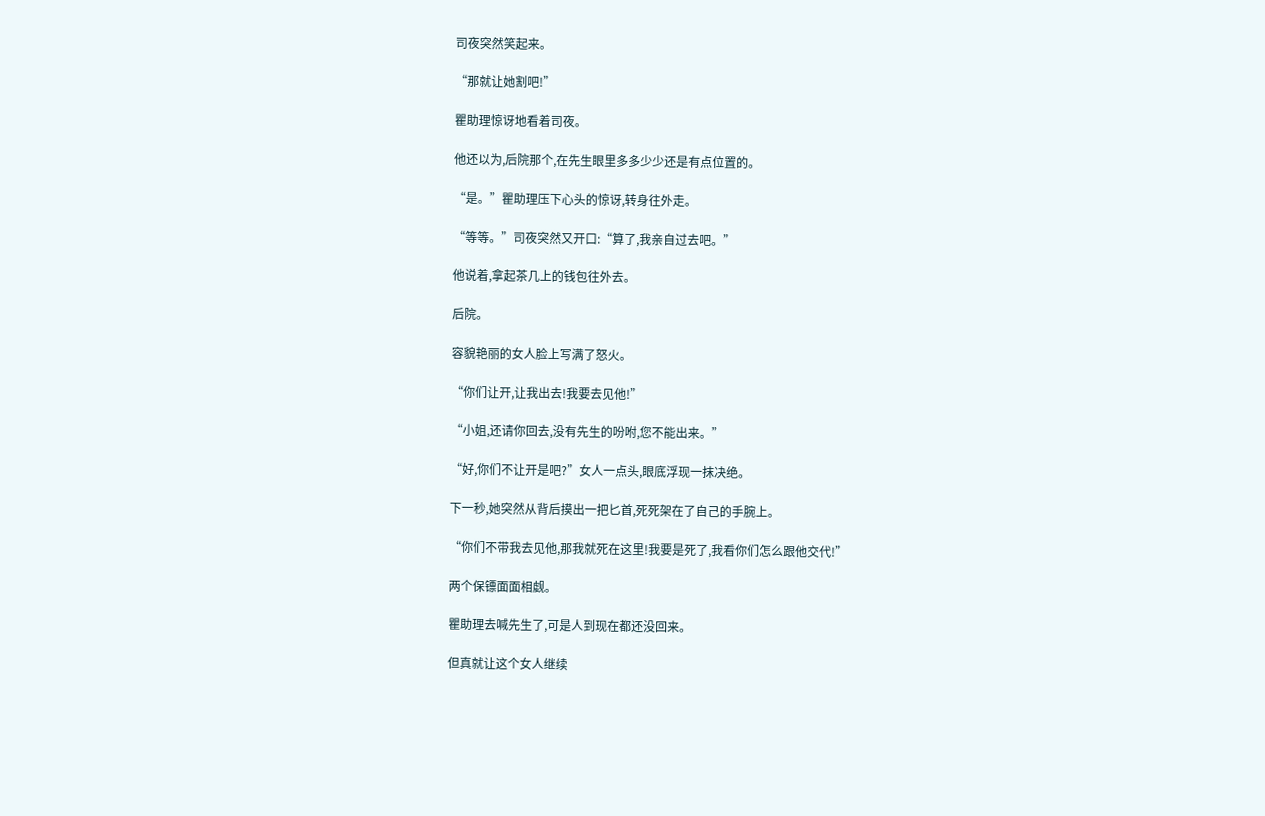司夜突然笑起来。

“那就让她割吧!”

瞿助理惊讶地看着司夜。

他还以为,后院那个,在先生眼里多多少少还是有点位置的。

“是。”瞿助理压下心头的惊讶,转身往外走。

“等等。”司夜突然又开口:“算了,我亲自过去吧。”

他说着,拿起茶几上的钱包往外去。

后院。

容貌艳丽的女人脸上写满了怒火。

“你们让开,让我出去!我要去见他!”

“小姐,还请你回去,没有先生的吩咐,您不能出来。”

“好,你们不让开是吧?”女人一点头,眼底浮现一抹决绝。

下一秒,她突然从背后摸出一把匕首,死死架在了自己的手腕上。

“你们不带我去见他,那我就死在这里!我要是死了,我看你们怎么跟他交代!”

两个保镖面面相觑。

瞿助理去喊先生了,可是人到现在都还没回来。

但真就让这个女人继续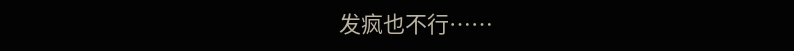发疯也不行……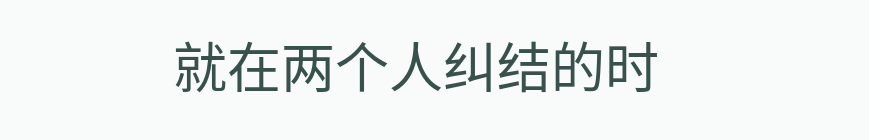就在两个人纠结的时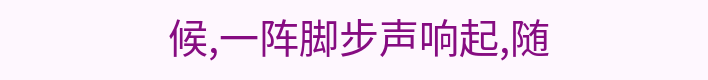候,一阵脚步声响起,随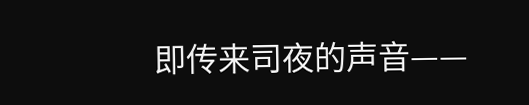即传来司夜的声音——